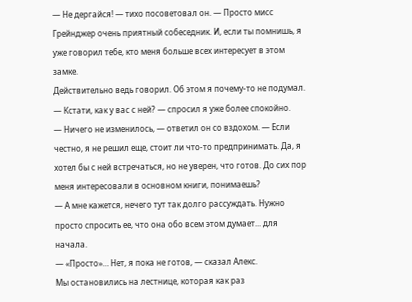— Не дергайся! — тихо посоветовал он. — Просто мисс Грейнджер очень приятный собеседник. И, если ты помнишь, я уже говорил тебе, кто меня больше всех интересует в этом замке.
Действительно ведь говорил. Об этом я почему-то не подумал.
— Кстати, как у вас с ней? — спросил я уже более спокойно.
— Ничего не изменилось, — ответил он со вздохом. — Если честно, я не решил еще, стоит ли что-то предпринимать. Да, я хотел бы с ней встречаться, но не уверен, что готов. До сих пор меня интересовали в основном книги, понимаешь?
— А мне кажется, нечего тут так долго рассуждать. Нужно просто спросить ее, что она обо всем этом думает... для начала.
— «Просто»… Нет, я пока не готов, — сказал Алекс.
Мы остановились на лестнице, которая как раз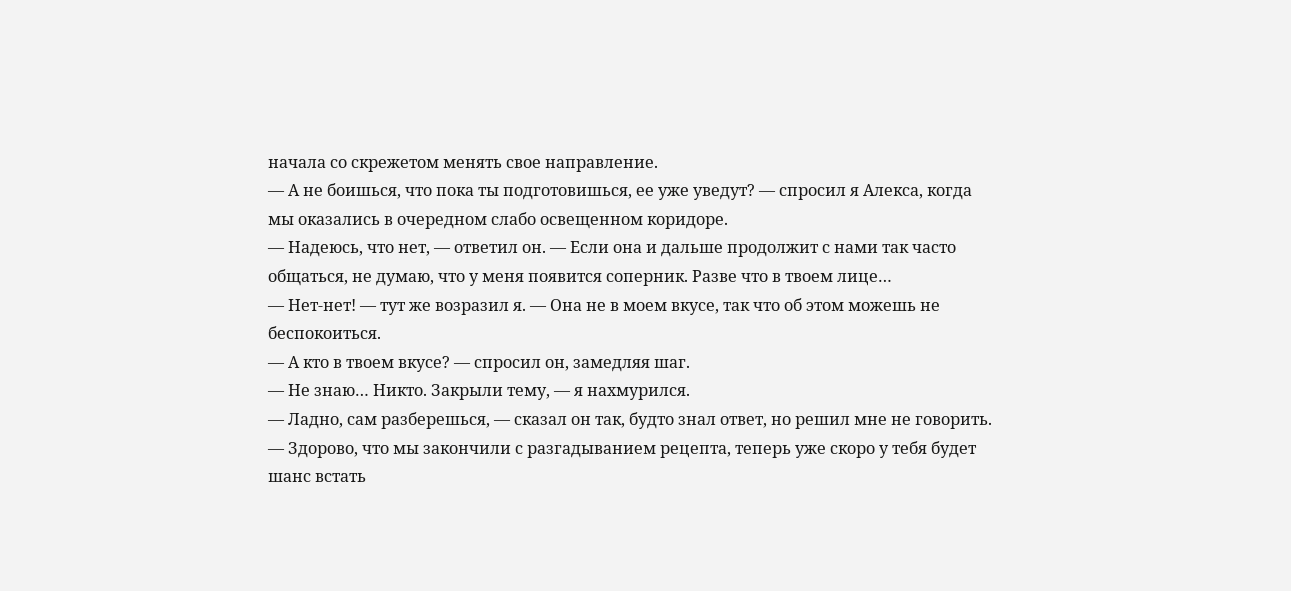начала со скрежетом менять свое направление.
— А не боишься, что пока ты подготовишься, ее уже уведут? — спросил я Алекса, когда мы оказались в очередном слабо освещенном коридоре.
— Надеюсь, что нет, — ответил он. — Если она и дальше продолжит с нами так часто общаться, не думаю, что у меня появится соперник. Разве что в твоем лице…
— Нет-нет! — тут же возразил я. — Она не в моем вкусе, так что об этом можешь не беспокоиться.
— А кто в твоем вкусе? — спросил он, замедляя шаг.
— Не знаю… Никто. Закрыли тему, — я нахмурился.
— Ладно, сам разберешься, — сказал он так, будто знал ответ, но решил мне не говорить. — Здорово, что мы закончили с разгадыванием рецепта, теперь уже скоро у тебя будет шанс встать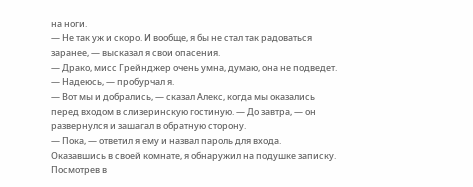на ноги.
— Не так уж и скоро. И вообще, я бы не стал так радоваться заранее, — высказал я свои опасения.
— Драко, мисс Грейнджер очень умна, думаю, она не подведет.
— Надеюсь, — пробурчал я.
— Вот мы и добрались, — сказал Алекс, когда мы оказались перед входом в слизеринскую гостиную. — До завтра, — он развернулся и зашагал в обратную сторону.
— Пока, — ответил я ему и назвал пароль для входа.
Оказавшись в своей комнате, я обнаружил на подушке записку. Посмотрев в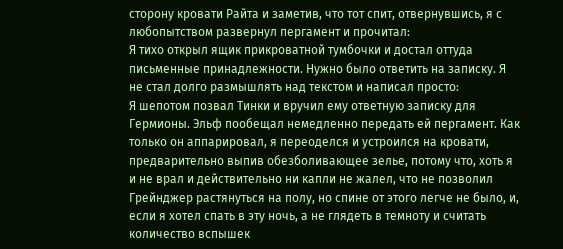сторону кровати Райта и заметив, что тот спит, отвернувшись, я с любопытством развернул пергамент и прочитал:
Я тихо открыл ящик прикроватной тумбочки и достал оттуда письменные принадлежности. Нужно было ответить на записку. Я не стал долго размышлять над текстом и написал просто:
Я шепотом позвал Тинки и вручил ему ответную записку для Гермионы. Эльф пообещал немедленно передать ей пергамент. Как только он аппарировал, я переоделся и устроился на кровати, предварительно выпив обезболивающее зелье, потому что, хоть я и не врал и действительно ни капли не жалел, что не позволил Грейнджер растянуться на полу, но спине от этого легче не было, и, если я хотел спать в эту ночь, а не глядеть в темноту и считать количество вспышек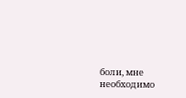боли, мне необходимо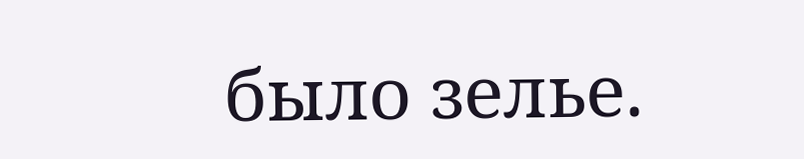было зелье.